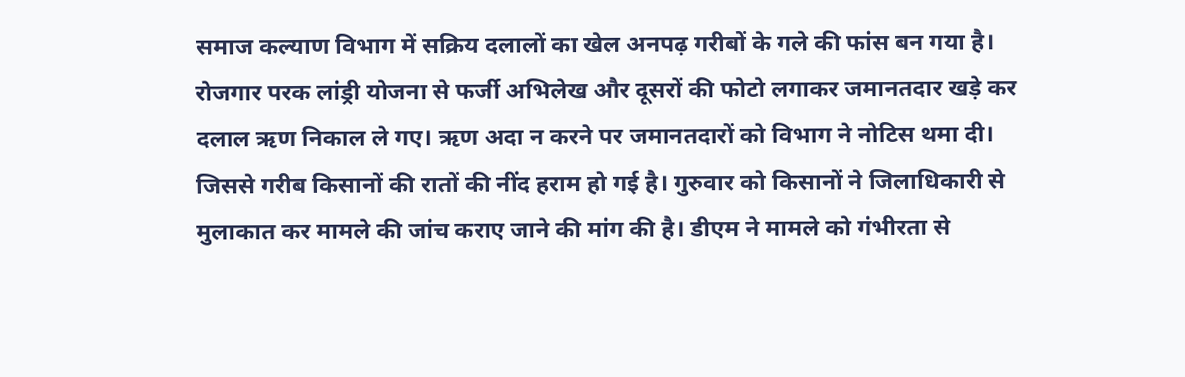समाज कल्याण विभाग में सक्रिय दलालों का खेल अनपढ़ गरीबों के गले की फांस बन गया है। रोजगार परक लांड्री योजना से फर्जी अभिलेख और दूसरों की फोटो लगाकर जमानतदार खड़े कर दलाल ऋण निकाल ले गए। ऋण अदा न करने पर जमानतदारों को विभाग ने नोटिस थमा दी। जिससे गरीब किसानों की रातों की नींद हराम हो गई है। गुरुवार को किसानों ने जिलाधिकारी से मुलाकात कर मामले की जांच कराए जाने की मांग की है। डीएम ने मामले को गंभीरता से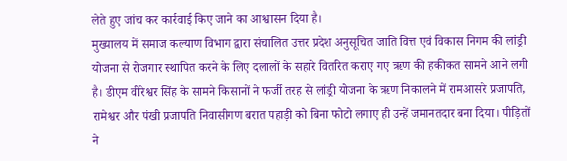लेते हुए जांच कर कार्रवाई किए जाने का आश्वासन दिया है।
मुख्यालय में समाज कल्याण विभाग द्वारा संचालित उत्तर प्रदेश अनुसूचित जाति वित्त एवं विकास निगम की लांड्री योजना से रोजगार स्थापित करने के लिए दलालों के सहारे वितरित कराए गए ऋण की हकीकत सामने आने लगी है। डीएम वीरेश्वर सिंह के सामने किसानों ने फर्जी तरह से लांड्री योजना के ऋण निकालने में रामआसरे प्रजापति, रामेश्वर और पंखी प्रजापति निवासीगण बरात पहाड़ी को बिना फोटो लगाए ही उन्हें जमानतदार बना दिया। पीड़ितों ने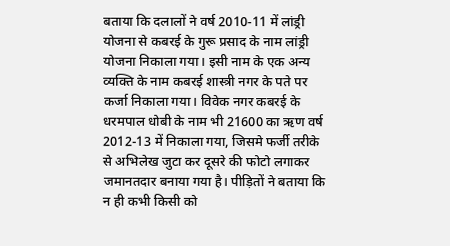बताया कि दलालों ने वर्ष 2010-11 में लांड्री योजना से कबरई के गुरू प्रसाद के नाम लांड्री योजना निकाला गया। इसी नाम के एक अन्य व्यक्ति के नाम कबरई शास्त्री नगर के पते पर कर्जा निकाला गया। विवेक नगर कबरई के धरमपाल धोबी के नाम भी 21600 का ऋण वर्ष 2012-13 में निकाला गया, जिसमे फर्जी तरीके से अभिलेख जुटा कर दूसरे की फोटो लगाकर जमानतदार बनाया गया है। पीड़ितों ने बताया कि न ही कभी किसी को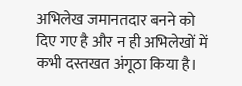अभिलेख जमानतदार बनने को दिए गए है और न ही अभिलेखों में कभी दस्तखत अंगूठा किया है।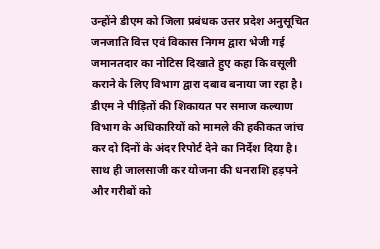उन्होंने डीएम को जिला प्रबंधक उत्तर प्रदेश अनुसूचित जनजाति वित्त एवं विकास निगम द्वारा भेजी गई जमानतदार का नोटिस दिखाते हुए कहा कि वसूली कराने के लिए विभाग द्वारा दबाव बनाया जा रहा है। डीएम ने पीड़ितों की शिकायत पर समाज कल्याण विभाग के अधिकारियों को मामले की हकीकत जांच कर दो दिनों के अंदर रिपोर्ट देने का निर्देश दिया है। साथ ही जालसाजी कर योजना की धनराशि हड़पने और गरीबों को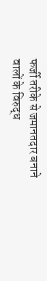फर्जी तरीके से जमानतदार बनाने वालों के विरुद्ध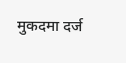मुकदमा दर्ज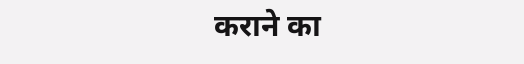कराने का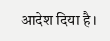आदेश दिया है।